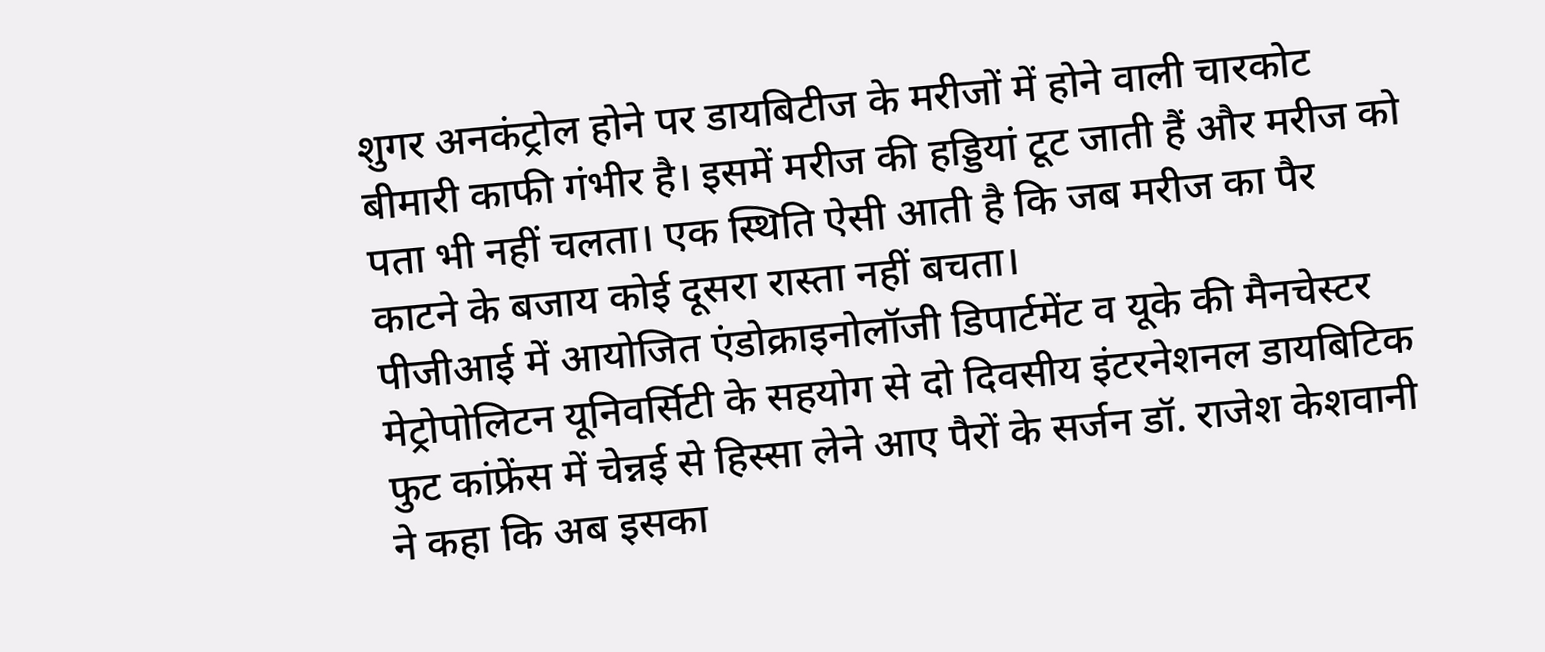शुगर अनकंट्रोल होने पर डायबिटीज के मरीजों में होने वाली चारकोट बीमारी काफी गंभीर है। इसमें मरीज की हड्डियां टूट जाती हैं और मरीज को पता भी नहीं चलता। एक स्थिति ऐसी आती है कि जब मरीज का पैर काटने के बजाय कोई दूसरा रास्ता नहीं बचता।
पीजीआई में आयोजित एंडोक्राइनोलॉजी डिपार्टमेंट व यूके की मैनचेस्टर मेट्रोपोलिटन यूनिवर्सिटी के सहयोग से दो दिवसीय इंटरनेशनल डायबिटिक फुट कांफ्रेंस में चेन्नई से हिस्सा लेने आए पैरों के सर्जन डॉ. राजेश केशवानी ने कहा कि अब इसका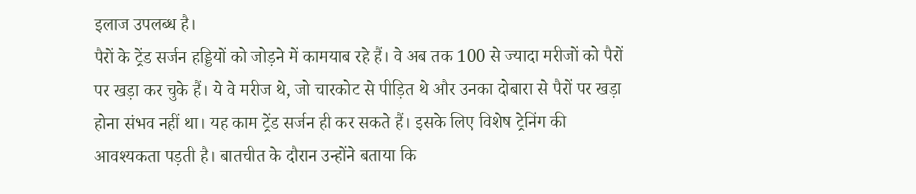इलाज उपलब्ध है।
पैरों के ट्रेंड सर्जन हड्डियों को जोड़ने में कामयाब रहे हैं। वे अब तक 100 से ज्यादा मरीजों को पैरों पर खड़ा कर चुके हैं। ये वे मरीज थे, जो चारकोट से पीड़ित थे और उनका दोबारा से पैरों पर खड़ा होना संभव नहीं था। यह काम ट्रेंड सर्जन ही कर सकते हैं। इसके लिए विशेष ट्रेनिंग की आवश्यकता पड़ती है। बातचीत के दौरान उन्होंने बताया कि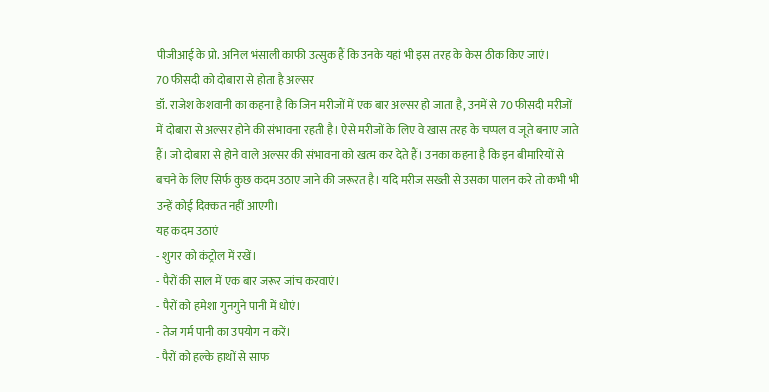पीजीआई के प्रो. अनिल भंसाली काफी उत्सुक हैं कि उनके यहां भी इस तरह के केस ठीक किए जाएं।
70 फीसदी को दोबारा से होता है अल्सर
डॉ. राजेश केशवानी का कहना है कि जिन मरीजों में एक बार अल्सर हो जाता है, उनमें से 70 फीसदी मरीजों में दोबारा से अल्सर होने की संभावना रहती है। ऐसे मरीजों के लिए वे खास तरह के चप्पल व जूते बनाए जाते हैं। जो दोबारा से होने वाले अल्सर की संभावना को खत्म कर देते हैं। उनका कहना है कि इन बीमारियों से बचने के लिए सिर्फ कुछ कदम उठाए जाने की जरूरत है। यदि मरीज सख्ती से उसका पालन करे तो कभी भी उन्हें कोई दिक्कत नहीं आएगी।
यह कदम उठाएं
- शुगर को कंट्रोल में रखें।
- पैरों की साल में एक बार जरूर जांच करवाएं।
- पैरों को हमेशा गुनगुने पानी में धोएं।
- तेज गर्म पानी का उपयोग न करें।
- पैरों को हल्के हाथों से साफ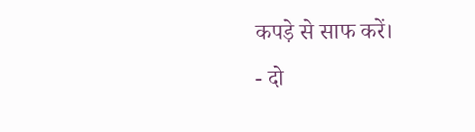कपड़े से साफ करें।
- दो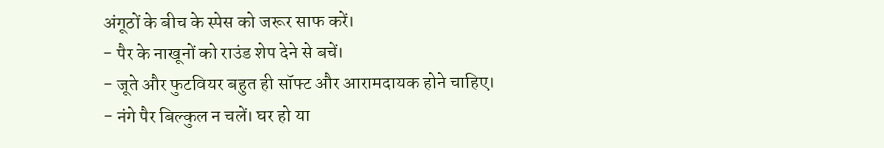अंगूठों के बीच के स्पेस को जरूर साफ करें।
- पैर के नाखूनों को राउंड शेप देने से बचें।
- जूते और फुटवियर बहुत ही सॉफ्ट और आरामदायक होने चाहिए।
- नंगे पैर बिल्कुल न चलें। घर हो या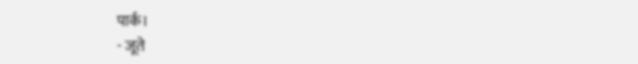पार्क।
- जूते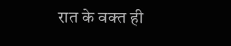रात के वक्त ही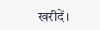खरीदें।